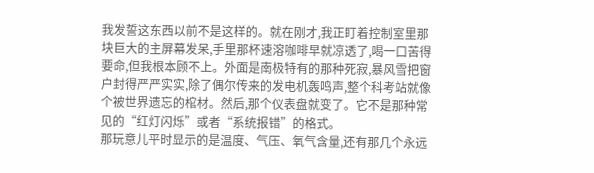我发誓这东西以前不是这样的。就在刚才,我正盯着控制室里那块巨大的主屏幕发呆,手里那杯速溶咖啡早就凉透了,喝一口苦得要命,但我根本顾不上。外面是南极特有的那种死寂,暴风雪把窗户封得严严实实,除了偶尔传来的发电机轰鸣声,整个科考站就像个被世界遗忘的棺材。然后,那个仪表盘就变了。它不是那种常见的“红灯闪烁”或者“系统报错”的格式。
那玩意儿平时显示的是温度、气压、氧气含量,还有那几个永远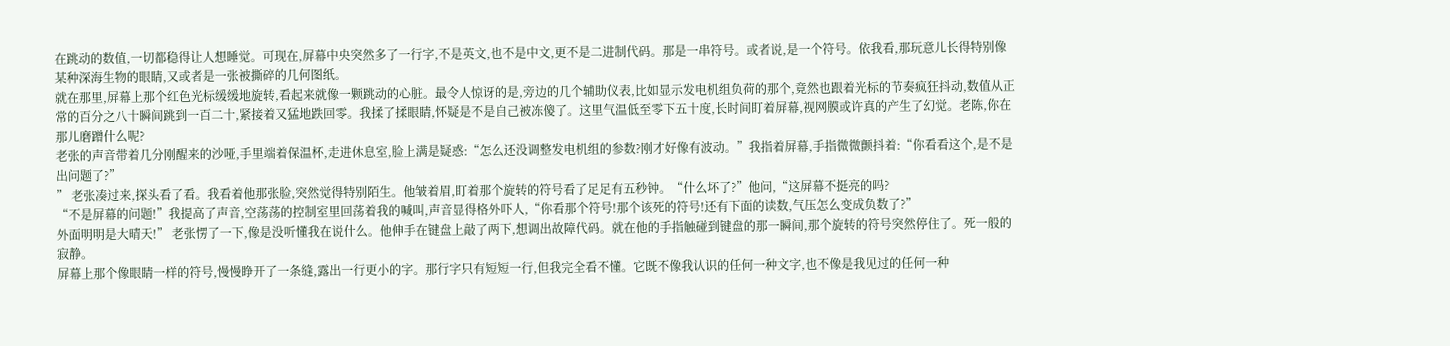在跳动的数值,一切都稳得让人想睡觉。可现在,屏幕中央突然多了一行字,不是英文,也不是中文,更不是二进制代码。那是一串符号。或者说,是一个符号。依我看,那玩意儿长得特别像某种深海生物的眼睛,又或者是一张被撕碎的几何图纸。
就在那里,屏幕上那个红色光标缓缓地旋转,看起来就像一颗跳动的心脏。最令人惊讶的是,旁边的几个辅助仪表,比如显示发电机组负荷的那个,竟然也跟着光标的节奏疯狂抖动,数值从正常的百分之八十瞬间跳到一百二十,紧接着又猛地跌回零。我揉了揉眼睛,怀疑是不是自己被冻傻了。这里气温低至零下五十度,长时间盯着屏幕,视网膜或许真的产生了幻觉。老陈,你在那儿磨蹭什么呢?
老张的声音带着几分刚醒来的沙哑,手里端着保温杯,走进休息室,脸上满是疑惑:“怎么还没调整发电机组的参数?刚才好像有波动。”我指着屏幕,手指微微颤抖着:“你看看这个,是不是出问题了?”
” 老张凑过来,探头看了看。我看着他那张脸,突然觉得特别陌生。他皱着眉,盯着那个旋转的符号看了足足有五秒钟。“什么坏了?”他问,“这屏幕不挺亮的吗?
“不是屏幕的问题!”我提高了声音,空荡荡的控制室里回荡着我的喊叫,声音显得格外吓人,“你看那个符号!那个该死的符号!还有下面的读数,气压怎么变成负数了?”
外面明明是大晴天!” 老张愣了一下,像是没听懂我在说什么。他伸手在键盘上敲了两下,想调出故障代码。就在他的手指触碰到键盘的那一瞬间,那个旋转的符号突然停住了。死一般的寂静。
屏幕上那个像眼睛一样的符号,慢慢睁开了一条缝,露出一行更小的字。那行字只有短短一行,但我完全看不懂。它既不像我认识的任何一种文字,也不像是我见过的任何一种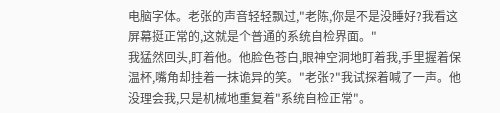电脑字体。老张的声音轻轻飘过,"老陈,你是不是没睡好?我看这屏幕挺正常的,这就是个普通的系统自检界面。"
我猛然回头,盯着他。他脸色苍白,眼神空洞地盯着我,手里握着保温杯,嘴角却挂着一抹诡异的笑。"老张?"我试探着喊了一声。他没理会我,只是机械地重复着"系统自检正常"。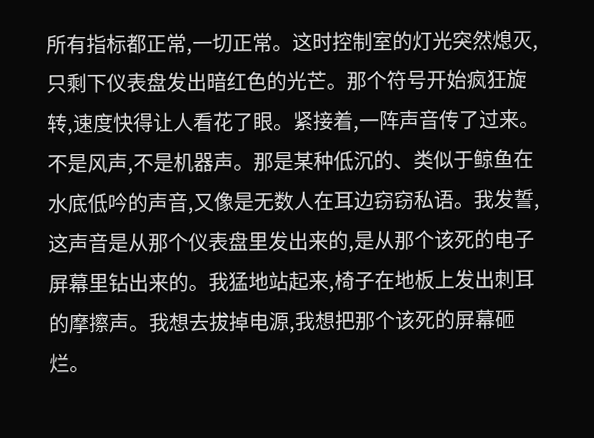所有指标都正常,一切正常。这时控制室的灯光突然熄灭,只剩下仪表盘发出暗红色的光芒。那个符号开始疯狂旋转,速度快得让人看花了眼。紧接着,一阵声音传了过来。
不是风声,不是机器声。那是某种低沉的、类似于鲸鱼在水底低吟的声音,又像是无数人在耳边窃窃私语。我发誓,这声音是从那个仪表盘里发出来的,是从那个该死的电子屏幕里钻出来的。我猛地站起来,椅子在地板上发出刺耳的摩擦声。我想去拔掉电源,我想把那个该死的屏幕砸烂。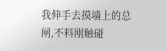我伸手去摸墙上的总闸,不料刚触碰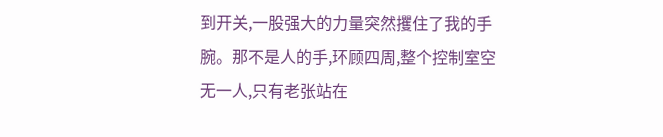到开关,一股强大的力量突然攫住了我的手腕。那不是人的手,环顾四周,整个控制室空无一人,只有老张站在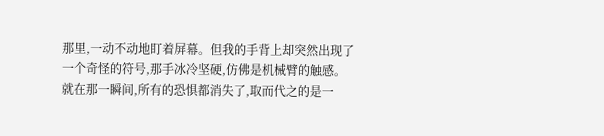那里,一动不动地盯着屏幕。但我的手背上却突然出现了一个奇怪的符号,那手冰冷坚硬,仿佛是机械臂的触感。
就在那一瞬间,所有的恐惧都消失了,取而代之的是一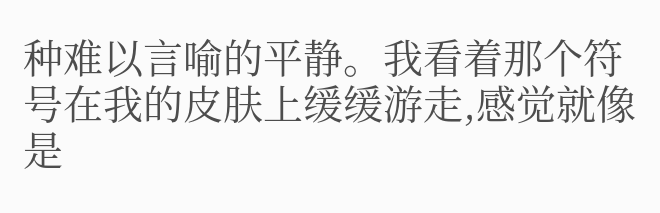种难以言喻的平静。我看着那个符号在我的皮肤上缓缓游走,感觉就像是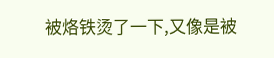被烙铁烫了一下,又像是被